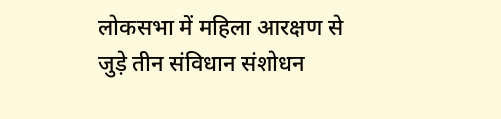लोकसभा में महिला आरक्षण से जुड़े तीन संविधान संशोधन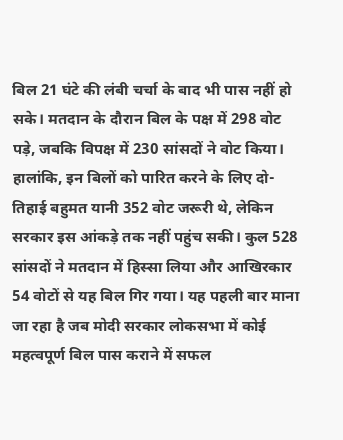बिल 21 घंटे की लंबी चर्चा के बाद भी पास नहीं हो सके। मतदान के दौरान बिल के पक्ष में 298 वोट पड़े, जबकि विपक्ष में 230 सांसदों ने वोट किया। हालांकि, इन बिलों को पारित करने के लिए दो-तिहाई बहुमत यानी 352 वोट जरूरी थे, लेकिन सरकार इस आंकड़े तक नहीं पहुंच सकी। कुल 528 सांसदों ने मतदान में हिस्सा लिया और आखिरकार 54 वोटों से यह बिल गिर गया। यह पहली बार माना जा रहा है जब मोदी सरकार लोकसभा में कोई महत्वपूर्ण बिल पास कराने में सफल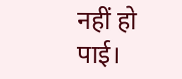नहीं हो पाई।